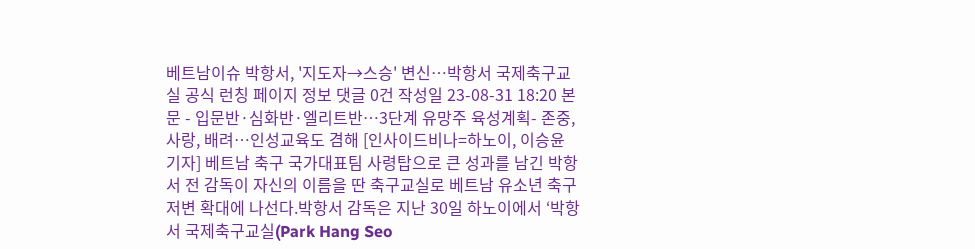베트남이슈 박항서, '지도자→스승' 변신…박항서 국제축구교실 공식 런칭 페이지 정보 댓글 0건 작성일 23-08-31 18:20 본문 - 입문반·심화반·엘리트반…3단계 유망주 육성계획- 존중, 사랑, 배려…인성교육도 겸해 [인사이드비나=하노이, 이승윤 기자] 베트남 축구 국가대표팀 사령탑으로 큰 성과를 남긴 박항서 전 감독이 자신의 이름을 딴 축구교실로 베트남 유소년 축구 저변 확대에 나선다.박항서 감독은 지난 30일 하노이에서 ‘박항서 국제축구교실(Park Hang Seo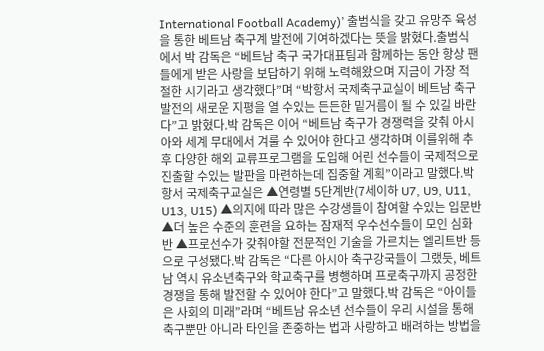International Football Academy)’ 출범식을 갖고 유망주 육성을 통한 베트남 축구계 발전에 기여하겠다는 뜻을 밝혔다.출범식에서 박 감독은 “베트남 축구 국가대표팀과 함께하는 동안 항상 팬들에게 받은 사랑을 보답하기 위해 노력해왔으며 지금이 가장 적절한 시기라고 생각했다”며 “박항서 국제축구교실이 베트남 축구 발전의 새로운 지평을 열 수있는 든든한 밑거름이 될 수 있길 바란다”고 밝혔다.박 감독은 이어 “베트남 축구가 경쟁력을 갖춰 아시아와 세계 무대에서 겨룰 수 있어야 한다고 생각하며 이를위해 추후 다양한 해외 교류프로그램을 도입해 어린 선수들이 국제적으로 진출할 수있는 발판을 마련하는데 집중할 계획”이라고 말했다.박항서 국제축구교실은 ▲연령별 5단계반(7세이하 U7, U9, U11, U13, U15) ▲의지에 따라 많은 수강생들이 참여할 수있는 입문반▲더 높은 수준의 훈련을 요하는 잠재적 우수선수들이 모인 심화반 ▲프로선수가 갖춰야할 전문적인 기술을 가르치는 엘리트반 등으로 구성됐다.박 감독은 “다른 아시아 축구강국들이 그랬듯, 베트남 역시 유소년축구와 학교축구를 병행하며 프로축구까지 공정한 경쟁을 통해 발전할 수 있어야 한다”고 말했다.박 감독은 “아이들은 사회의 미래”라며 “베트남 유소년 선수들이 우리 시설을 통해 축구뿐만 아니라 타인을 존중하는 법과 사랑하고 배려하는 방법을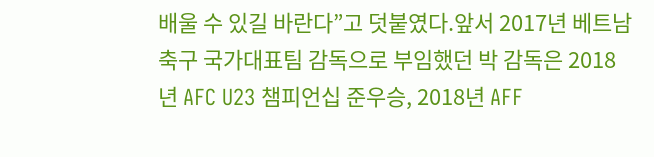배울 수 있길 바란다”고 덧붙였다.앞서 2017년 베트남 축구 국가대표팀 감독으로 부임했던 박 감독은 2018년 AFC U23 챔피언십 준우승, 2018년 AFF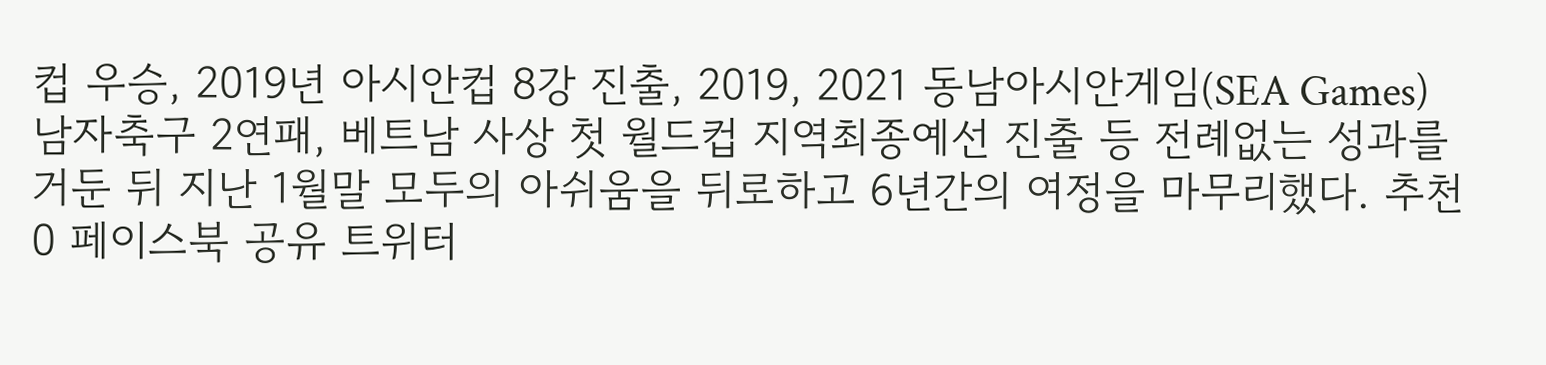컵 우승, 2019년 아시안컵 8강 진출, 2019, 2021 동남아시안게임(SEA Games) 남자축구 2연패, 베트남 사상 첫 월드컵 지역최종예선 진출 등 전례없는 성과를 거둔 뒤 지난 1월말 모두의 아쉬움을 뒤로하고 6년간의 여정을 마무리했다. 추천0 페이스북 공유 트위터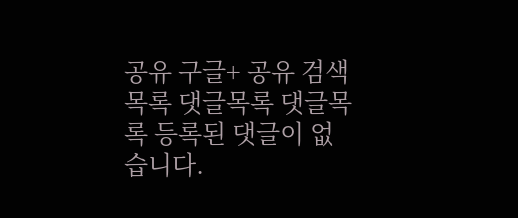공유 구글+ 공유 검색 목록 댓글목록 댓글목록 등록된 댓글이 없습니다.